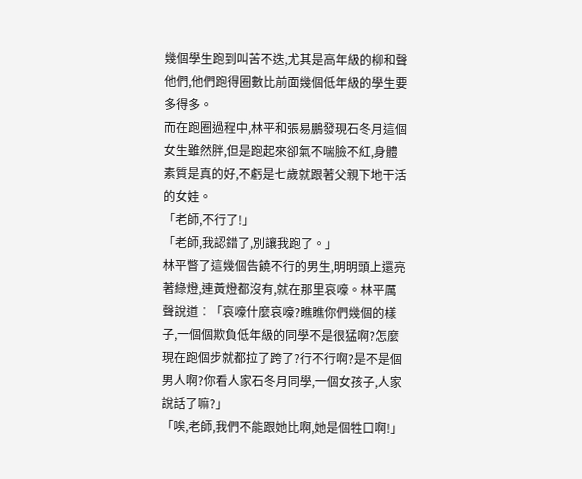幾個學生跑到叫苦不迭,尤其是高年級的柳和聲他們,他們跑得圈數比前面幾個低年級的學生要多得多。
而在跑圈過程中,林平和張易鵬發現石冬月這個女生雖然胖,但是跑起來卻氣不喘臉不紅,身體素質是真的好,不虧是七歲就跟著父親下地干活的女娃。
「老師,不行了!」
「老師,我認錯了,別讓我跑了。」
林平瞥了這幾個告饒不行的男生,明明頭上還亮著綠燈,連黃燈都沒有,就在那里哀嚎。林平厲聲說道︰「哀嚎什麼哀嚎?瞧瞧你們幾個的樣子,一個個欺負低年級的同學不是很猛啊?怎麼現在跑個步就都拉了跨了?行不行啊?是不是個男人啊?你看人家石冬月同學,一個女孩子,人家說話了嘛?」
「唉,老師,我們不能跟她比啊,她是個牲口啊!」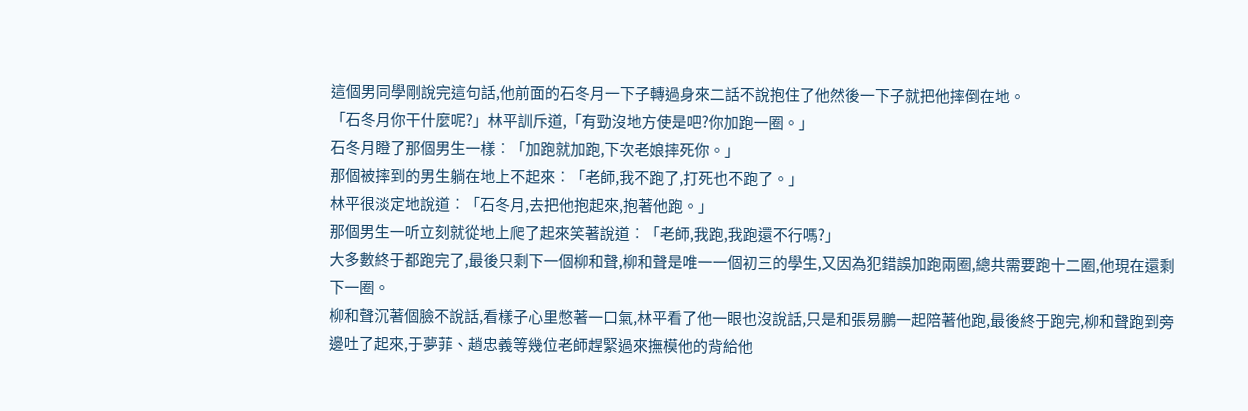這個男同學剛說完這句話,他前面的石冬月一下子轉過身來二話不說抱住了他然後一下子就把他摔倒在地。
「石冬月你干什麼呢?」林平訓斥道,「有勁沒地方使是吧?你加跑一圈。」
石冬月瞪了那個男生一樣︰「加跑就加跑,下次老娘摔死你。」
那個被摔到的男生躺在地上不起來︰「老師,我不跑了,打死也不跑了。」
林平很淡定地說道︰「石冬月,去把他抱起來,抱著他跑。」
那個男生一听立刻就從地上爬了起來笑著說道︰「老師,我跑,我跑還不行嗎?」
大多數終于都跑完了,最後只剩下一個柳和聲,柳和聲是唯一一個初三的學生,又因為犯錯誤加跑兩圈,總共需要跑十二圈,他現在還剩下一圈。
柳和聲沉著個臉不說話,看樣子心里憋著一口氣,林平看了他一眼也沒說話,只是和張易鵬一起陪著他跑,最後終于跑完,柳和聲跑到旁邊吐了起來,于夢菲、趙忠義等幾位老師趕緊過來撫模他的背給他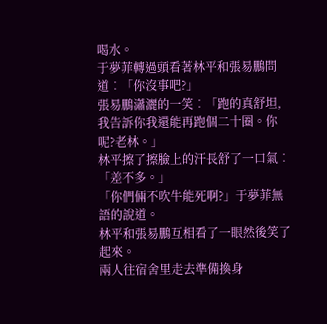喝水。
于夢菲轉過頭看著林平和張易鵬問道︰「你沒事吧?」
張易鵬瀟灑的一笑︰「跑的真舒坦,我告訴你我還能再跑個二十圈。你呢?老林。」
林平擦了擦臉上的汗長舒了一口氣︰「差不多。」
「你們倆不吹牛能死啊?」于夢菲無語的說道。
林平和張易鵬互相看了一眼然後笑了起來。
兩人往宿舍里走去準備換身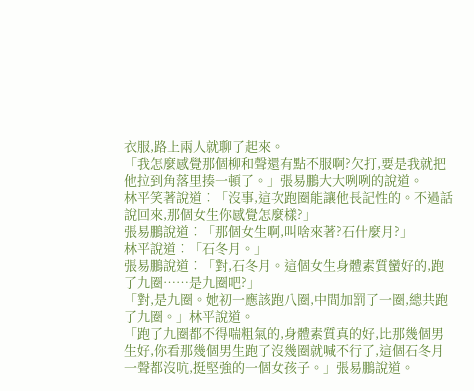衣服,路上兩人就聊了起來。
「我怎麼感覺那個柳和聲還有點不服啊?欠打,要是我就把他拉到角落里揍一頓了。」張易鵬大大咧咧的說道。
林平笑著說道︰「沒事,這次跑圈能讓他長記性的。不過話說回來,那個女生你感覺怎麼樣?」
張易鵬說道︰「那個女生啊,叫啥來著?石什麼月?」
林平說道︰「石冬月。」
張易鵬說道︰「對,石冬月。這個女生身體素質蠻好的,跑了九圈……是九圈吧?」
「對,是九圈。她初一應該跑八圈,中間加罰了一圈,總共跑了九圈。」林平說道。
「跑了九圈都不得喘粗氣的,身體素質真的好,比那幾個男生好,你看那幾個男生跑了沒幾圈就喊不行了,這個石冬月一聲都沒吭,挺堅強的一個女孩子。」張易鵬說道。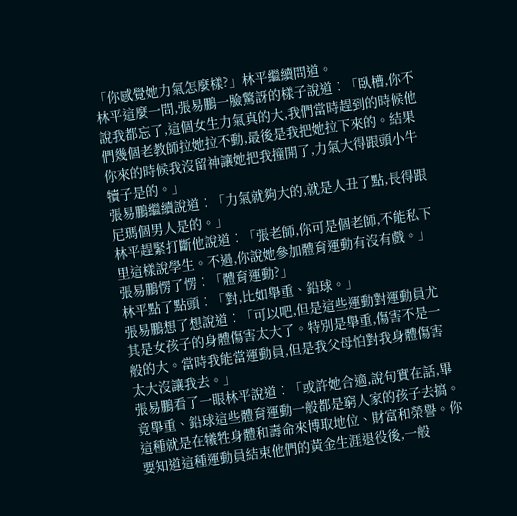「你感覺她力氣怎麼樣?」林平繼續問道。
林平這麼一問,張易鵬一臉驚訝的樣子說道︰「臥槽,你不說我都忘了,這個女生力氣真的大,我們當時趕到的時候他們幾個老教師拉她拉不動,最後是我把她拉下來的。結果你來的時候我沒留神讓她把我撞開了,力氣大得跟頭小牛犢子是的。」
張易鵬繼續說道︰「力氣就夠大的,就是人丑了點,長得跟尼瑪個男人是的。」
林平趕緊打斷他說道︰「張老師,你可是個老師,不能私下里這樣說學生。不過,你說她參加體育運動有沒有戲。」
張易鵬愣了愣︰「體育運動?」
林平點了點頭︰「對,比如舉重、鉛球。」
張易鵬想了想說道︰「可以吧,但是這些運動對運動員尤其是女孩子的身體傷害太大了。特別是舉重,傷害不是一般的大。當時我能當運動員,但是我父母怕對我身體傷害太大沒讓我去。」
張易鵬看了一眼林平說道︰「或許她合適,說句實在話,畢竟舉重、鉛球這些體育運動一般都是窮人家的孩子去搞。這種就是在犧牲身體和壽命來博取地位、財富和榮譽。你要知道這種運動員結束他們的黃金生涯退役後,一般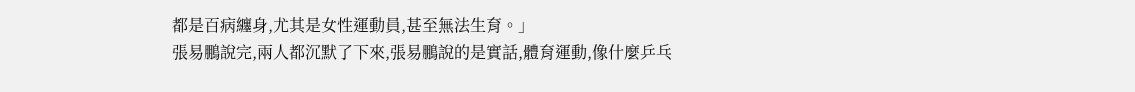都是百病纏身,尤其是女性運動員,甚至無法生育。」
張易鵬說完,兩人都沉默了下來,張易鵬說的是實話,體育運動,像什麼乒乓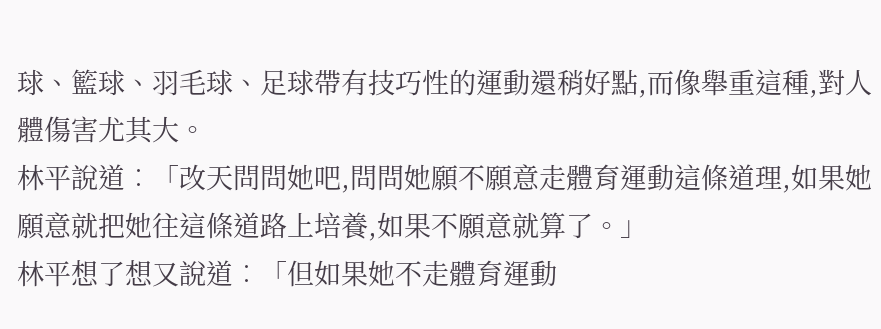球、籃球、羽毛球、足球帶有技巧性的運動還稍好點,而像舉重這種,對人體傷害尤其大。
林平說道︰「改天問問她吧,問問她願不願意走體育運動這條道理,如果她願意就把她往這條道路上培養,如果不願意就算了。」
林平想了想又說道︰「但如果她不走體育運動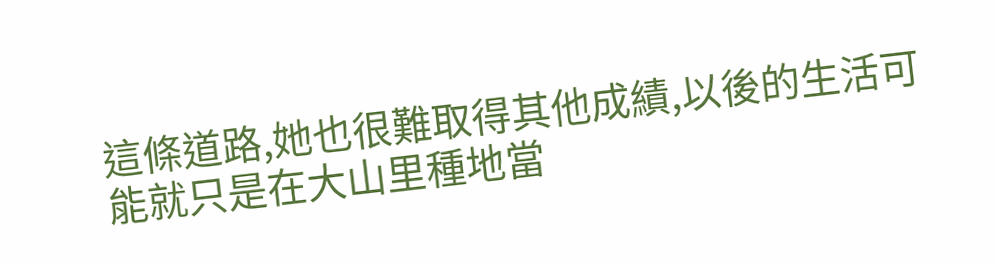這條道路,她也很難取得其他成績,以後的生活可能就只是在大山里種地當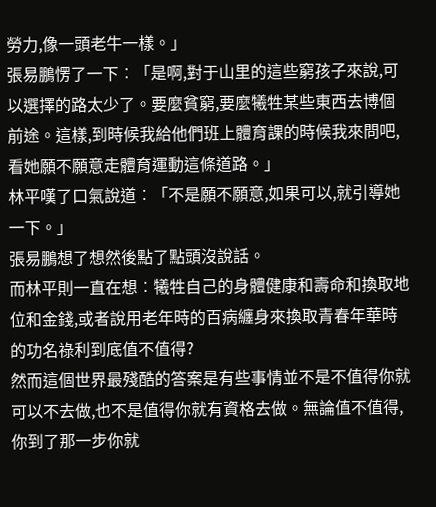勞力,像一頭老牛一樣。」
張易鵬愣了一下︰「是啊,對于山里的這些窮孩子來說,可以選擇的路太少了。要麼貧窮,要麼犧牲某些東西去博個前途。這樣,到時候我給他們班上體育課的時候我來問吧,看她願不願意走體育運動這條道路。」
林平嘆了口氣說道︰「不是願不願意,如果可以,就引導她一下。」
張易鵬想了想然後點了點頭沒說話。
而林平則一直在想︰犧牲自己的身體健康和壽命和換取地位和金錢,或者說用老年時的百病纏身來換取青春年華時的功名祿利到底值不值得?
然而這個世界最殘酷的答案是有些事情並不是不值得你就可以不去做,也不是值得你就有資格去做。無論值不值得,你到了那一步你就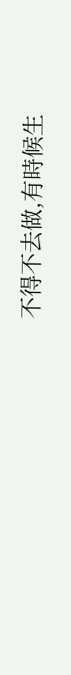不得不去做,有時候生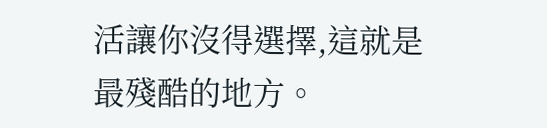活讓你沒得選擇,這就是最殘酷的地方。